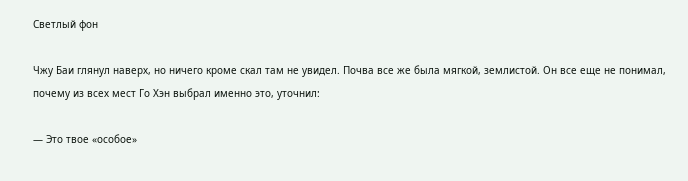Светлый фон

Чжу Баи глянул наверх, но ничего кроме скал там не увидел. Почва все же была мягкой, землистой. Он все еще не понимал, почему из всех мест Го Хэн выбрал именно это, уточнил:

— Это твое «особое»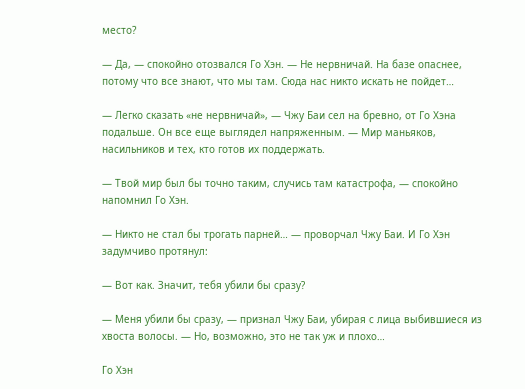место?

— Да, — спокойно отозвался Го Хэн. — Не нервничай. На базе опаснее, потому что все знают, что мы там. Сюда нас никто искать не пойдет…

— Легко сказать «не нервничай», — Чжу Баи сел на бревно, от Го Хэна подальше. Он все еще выглядел напряженным. — Мир маньяков, насильников и тех, кто готов их поддержать.

— Твой мир был бы точно таким, случись там катастрофа, — спокойно напомнил Го Хэн.

— Никто не стал бы трогать парней… — проворчал Чжу Баи. И Го Хэн задумчиво протянул:

— Вот как. Значит, тебя убили бы сразу?

— Меня убили бы сразу, — признал Чжу Баи, убирая с лица выбившиеся из хвоста волосы. — Но, возможно, это не так уж и плохо…

Го Хэн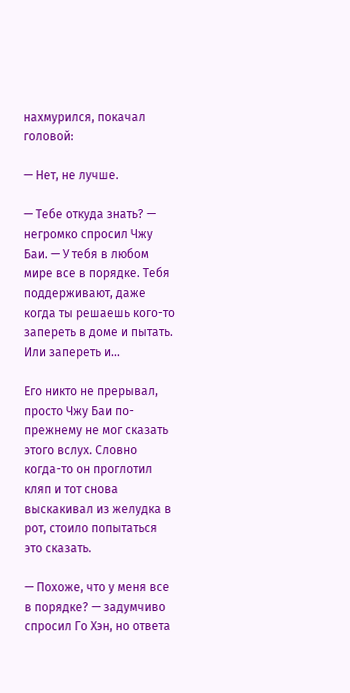нахмурился, покачал головой:

— Нет, не лучше.

— Тебе откуда знать? — негромко спросил Чжу Баи. — У тебя в любом мире все в порядке. Тебя поддерживают, даже когда ты решаешь кого-то запереть в доме и пытать. Или запереть и…

Его никто не прерывал, просто Чжу Баи по-прежнему не мог сказать этого вслух. Словно когда-то он проглотил кляп и тот снова выскакивал из желудка в рот, стоило попытаться это сказать.

— Похоже, что у меня все в порядке? — задумчиво спросил Го Хэн, но ответа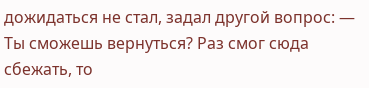дожидаться не стал, задал другой вопрос: — Ты сможешь вернуться? Раз смог сюда сбежать, то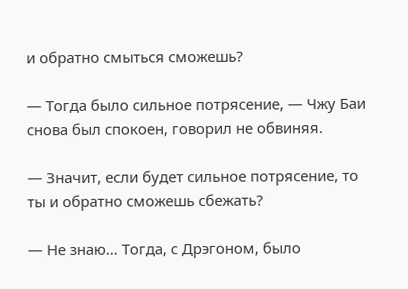и обратно смыться сможешь?

— Тогда было сильное потрясение, — Чжу Баи снова был спокоен, говорил не обвиняя.

— Значит, если будет сильное потрясение, то ты и обратно сможешь сбежать?

— Не знаю… Тогда, с Дрэгоном, было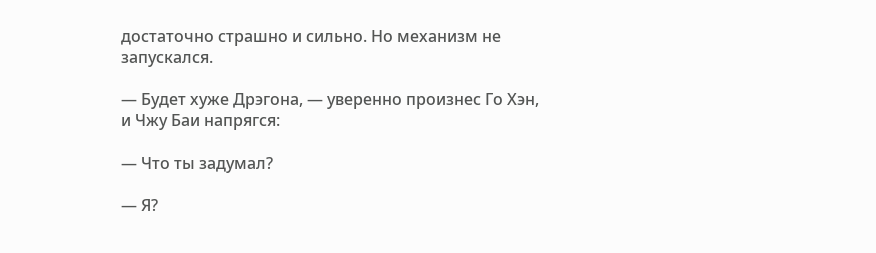достаточно страшно и сильно. Но механизм не запускался.

— Будет хуже Дрэгона, — уверенно произнес Го Хэн, и Чжу Баи напрягся:

— Что ты задумал?

— Я?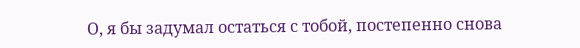О, я бы задумал остаться с тобой, постепенно снова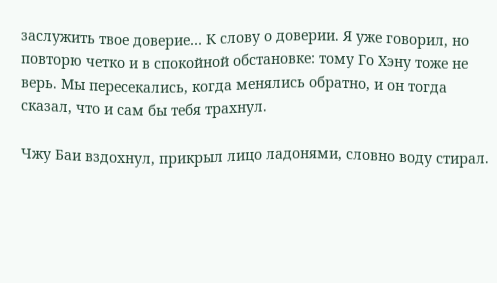заслужить твое доверие… К слову о доверии. Я уже говорил, но повторю четко и в спокойной обстановке: тому Го Хэну тоже не верь. Мы пересекались, когда менялись обратно, и он тогда сказал, что и сам бы тебя трахнул.

Чжу Баи вздохнул, прикрыл лицо ладонями, словно воду стирал.